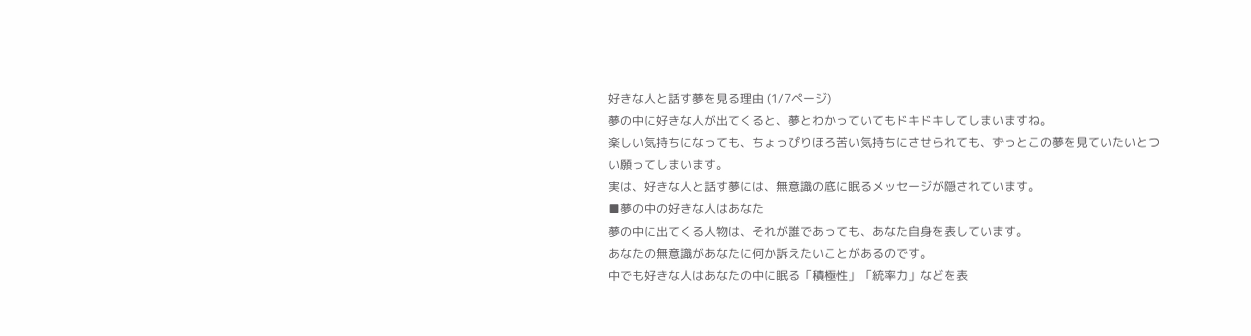好きな人と話す夢を見る理由 (1/7ページ)
夢の中に好きな人が出てくると、夢とわかっていてもドキドキしてしまいますね。
楽しい気持ちになっても、ちょっぴりほろ苦い気持ちにさせられても、ずっとこの夢を見ていたいとつい願ってしまいます。
実は、好きな人と話す夢には、無意識の底に眠るメッセージが隠されています。
■夢の中の好きな人はあなた
夢の中に出てくる人物は、それが誰であっても、あなた自身を表しています。
あなたの無意識があなたに何か訴えたいことがあるのです。
中でも好きな人はあなたの中に眠る「積極性」「統率力」などを表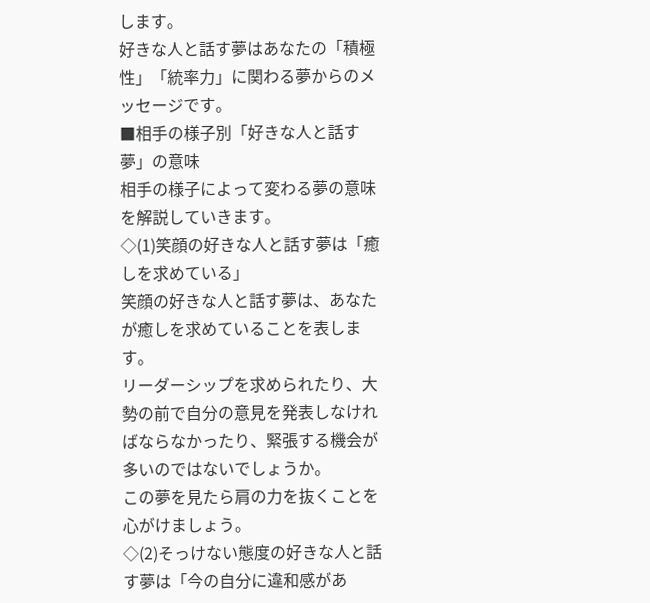します。
好きな人と話す夢はあなたの「積極性」「統率力」に関わる夢からのメッセージです。
■相手の様子別「好きな人と話す夢」の意味
相手の様子によって変わる夢の意味を解説していきます。
◇(1)笑顔の好きな人と話す夢は「癒しを求めている」
笑顔の好きな人と話す夢は、あなたが癒しを求めていることを表します。
リーダーシップを求められたり、大勢の前で自分の意見を発表しなければならなかったり、緊張する機会が多いのではないでしょうか。
この夢を見たら肩の力を抜くことを心がけましょう。
◇(2)そっけない態度の好きな人と話す夢は「今の自分に違和感があ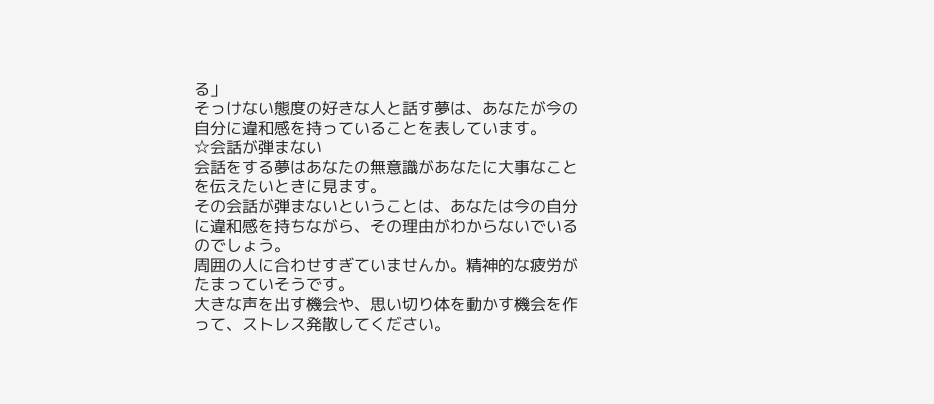る」
そっけない態度の好きな人と話す夢は、あなたが今の自分に違和感を持っていることを表しています。
☆会話が弾まない
会話をする夢はあなたの無意識があなたに大事なことを伝えたいときに見ます。
その会話が弾まないということは、あなたは今の自分に違和感を持ちながら、その理由がわからないでいるのでしょう。
周囲の人に合わせすぎていませんか。精神的な疲労がたまっていそうです。
大きな声を出す機会や、思い切り体を動かす機会を作って、ストレス発散してください。